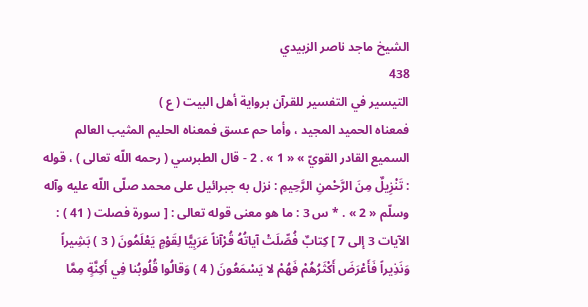الشيخ ماجد ناصر الزبيدي
438
التيسير في التفسير للقرآن برواية أهل البيت ( ع )
فمعناه الحميد المجيد ، وأما حم عسق فمعناه الحليم المثيب العالم السميع القادر القويّ » « 1 » . 2 - قال الطبرسي ( رحمه اللّه تعالى ) ، قوله : تَنْزِيلٌ مِنَ الرَّحْمنِ الرَّحِيمِ : نزل به جبرائيل على محمد صلّى اللّه عليه وآله وسلّم « 2 » . * س 3 : ما هو معنى قوله تعالى : [ سورة فصلت ( 41 ) : الآيات 3 إلى 7 ] كِتابٌ فُصِّلَتْ آياتُهُ قُرْآناً عَرَبِيًّا لِقَوْمٍ يَعْلَمُونَ ( 3 ) بَشِيراً وَنَذِيراً فَأَعْرَضَ أَكْثَرُهُمْ فَهُمْ لا يَسْمَعُونَ ( 4 ) وَقالُوا قُلُوبُنا فِي أَكِنَّةٍ مِمَّا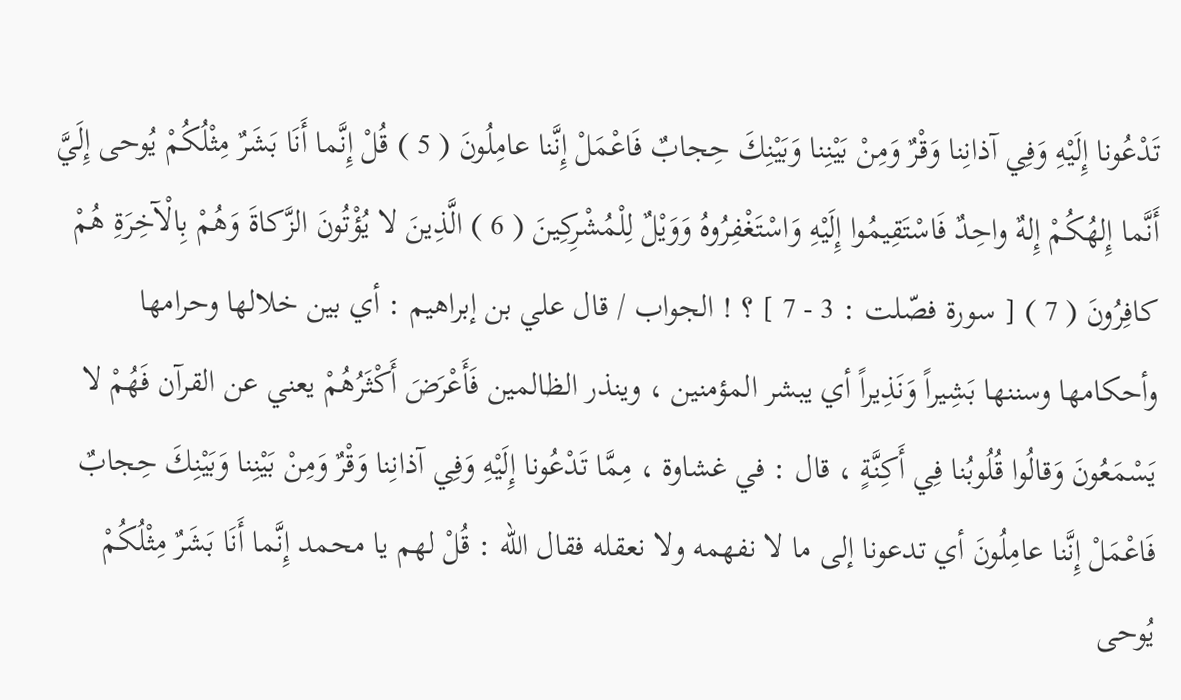تَدْعُونا إِلَيْهِ وَفِي آذانِنا وَقْرٌ وَمِنْ بَيْنِنا وَبَيْنِكَ حِجابٌ فَاعْمَلْ إِنَّنا عامِلُونَ ( 5 ) قُلْ إِنَّما أَنَا بَشَرٌ مِثْلُكُمْ يُوحى إِلَيَّ أَنَّما إِلهُكُمْ إِلهٌ واحِدٌ فَاسْتَقِيمُوا إِلَيْهِ وَاسْتَغْفِرُوهُ وَوَيْلٌ لِلْمُشْرِكِينَ ( 6 ) الَّذِينَ لا يُؤْتُونَ الزَّكاةَ وَهُمْ بِالْآخِرَةِ هُمْ كافِرُونَ ( 7 ) [ سورة فصّلت : 3 - 7 ] ؟ ! الجواب / قال علي بن إبراهيم : أي بين خلالها وحرامها وأحكامها وسننها بَشِيراً وَنَذِيراً أي يبشر المؤمنين ، وينذر الظالمين فَأَعْرَضَ أَكْثَرُهُمْ يعني عن القرآن فَهُمْ لا يَسْمَعُونَ وَقالُوا قُلُوبُنا فِي أَكِنَّةٍ ، قال : في غشاوة ، مِمَّا تَدْعُونا إِلَيْهِ وَفِي آذانِنا وَقْرٌ وَمِنْ بَيْنِنا وَبَيْنِكَ حِجابٌ فَاعْمَلْ إِنَّنا عامِلُونَ أي تدعونا إلى ما لا نفهمه ولا نعقله فقال اللّه : قُلْ لهم يا محمد إِنَّما أَنَا بَشَرٌ مِثْلُكُمْ يُوحى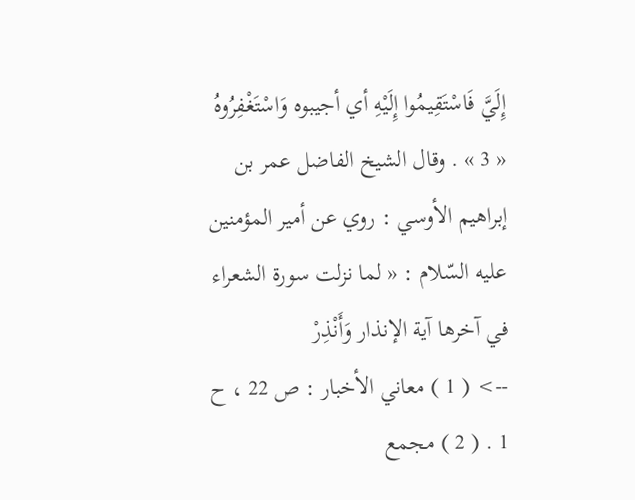إِلَيَّ فَاسْتَقِيمُوا إِلَيْهِ أي أجيبوه وَاسْتَغْفِرُوهُ « 3 » . وقال الشيخ الفاضل عمر بن إبراهيم الأوسي : روي عن أمير المؤمنين عليه السّلام : « لما نزلت سورة الشعراء في آخرها آية الإنذار وَأَنْذِرْ
--> ( 1 ) معاني الأخبار : ص 22 ، ح 1 . ( 2 ) مجمع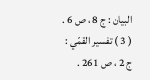البيان : ج 8 ، ص 6 . ( 3 ) تفسير القمّي : ج 2 ، ص 261 .